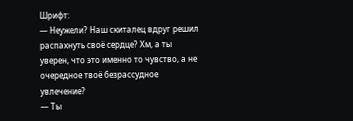Шрифт:
— Неужели? Наш скиталец вдруг решил распахнуть своё сердце? Хм, а ты уверен, что это именно то чувство, а не очередное твоё безрассудное увлечение?
— Ты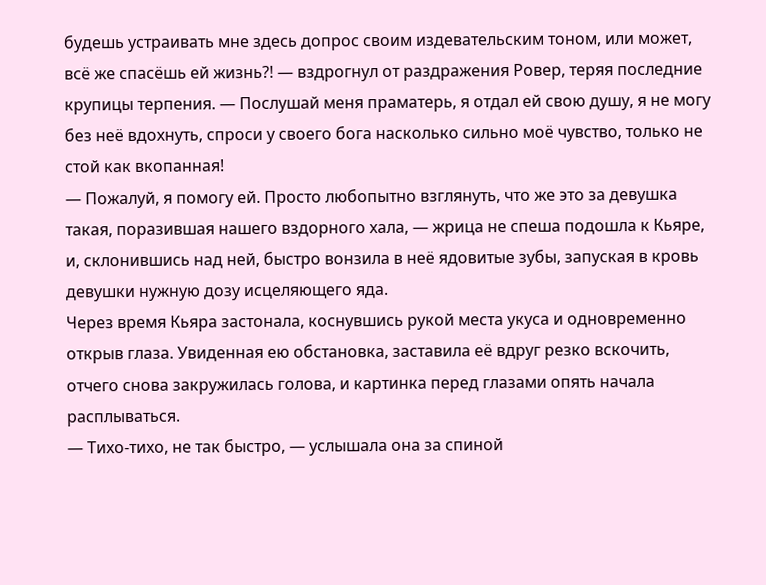будешь устраивать мне здесь допрос своим издевательским тоном, или может, всё же спасёшь ей жизнь?! — вздрогнул от раздражения Ровер, теряя последние крупицы терпения. — Послушай меня праматерь, я отдал ей свою душу, я не могу без неё вдохнуть, спроси у своего бога насколько сильно моё чувство, только не стой как вкопанная!
— Пожалуй, я помогу ей. Просто любопытно взглянуть, что же это за девушка такая, поразившая нашего вздорного хала, — жрица не спеша подошла к Кьяре, и, склонившись над ней, быстро вонзила в неё ядовитые зубы, запуская в кровь девушки нужную дозу исцеляющего яда.
Через время Кьяра застонала, коснувшись рукой места укуса и одновременно открыв глаза. Увиденная ею обстановка, заставила её вдруг резко вскочить, отчего снова закружилась голова, и картинка перед глазами опять начала расплываться.
— Тихо-тихо, не так быстро, — услышала она за спиной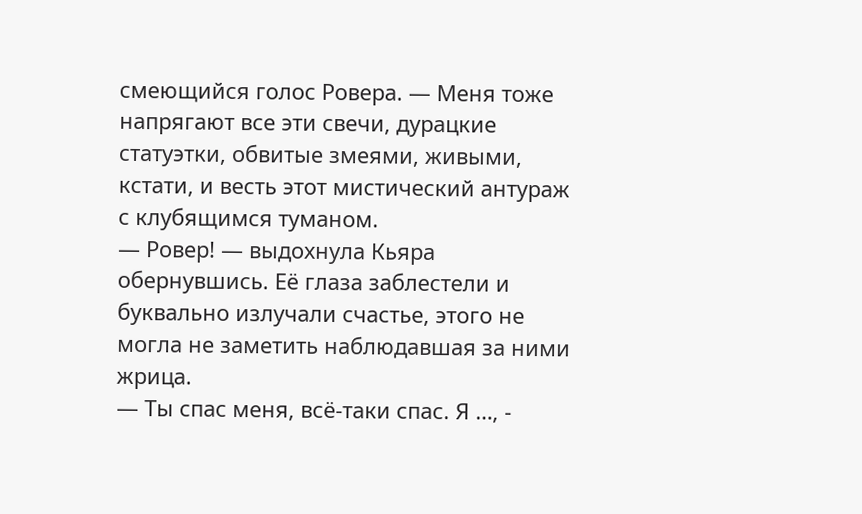смеющийся голос Ровера. — Меня тоже напрягают все эти свечи, дурацкие статуэтки, обвитые змеями, живыми, кстати, и весть этот мистический антураж с клубящимся туманом.
— Ровер! — выдохнула Кьяра обернувшись. Её глаза заблестели и буквально излучали счастье, этого не могла не заметить наблюдавшая за ними жрица.
— Ты спас меня, всё-таки спас. Я …, -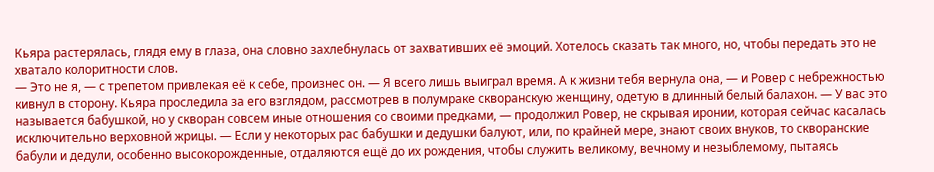Кьяра растерялась, глядя ему в глаза, она словно захлебнулась от захвативших её эмоций. Хотелось сказать так много, но, чтобы передать это не хватало колоритности слов.
— Это не я, — с трепетом привлекая её к себе, произнес он. — Я всего лишь выиграл время. А к жизни тебя вернула она, — и Ровер с небрежностью кивнул в сторону. Кьяра проследила за его взглядом, рассмотрев в полумраке скворанскую женщину, одетую в длинный белый балахон. — У вас это называется бабушкой, но у скворан совсем иные отношения со своими предками, — продолжил Ровер, не скрывая иронии, которая сейчас касалась исключительно верховной жрицы. — Если у некоторых рас бабушки и дедушки балуют, или, по крайней мере, знают своих внуков, то скворанские бабули и дедули, особенно высокорожденные, отдаляются ещё до их рождения, чтобы служить великому, вечному и незыблемому, пытаясь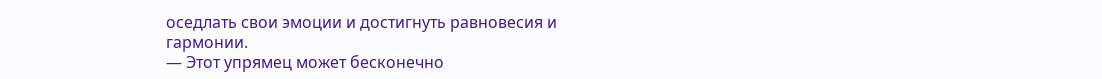оседлать свои эмоции и достигнуть равновесия и гармонии.
— Этот упрямец может бесконечно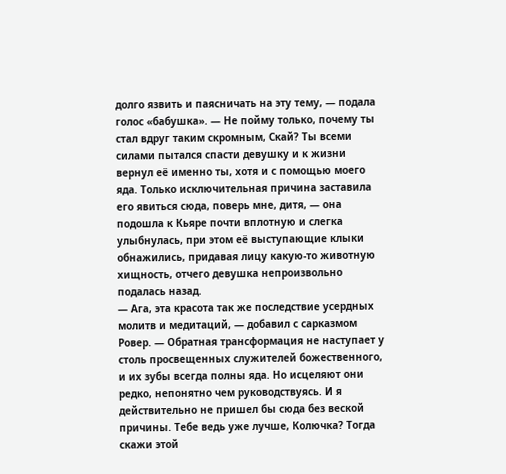долго язвить и паясничать на эту тему, — подала голос «бабушка». — Не пойму только, почему ты стал вдруг таким скромным, Скай? Ты всеми силами пытался спасти девушку и к жизни вернул её именно ты, хотя и с помощью моего яда. Только исключительная причина заставила его явиться сюда, поверь мне, дитя, — она подошла к Кьяре почти вплотную и слегка улыбнулась, при этом её выступающие клыки обнажились, придавая лицу какую-то животную хищность, отчего девушка непроизвольно подалась назад.
— Ага, эта красота так же последствие усердных молитв и медитаций, — добавил с сарказмом Ровер. — Обратная трансформация не наступает у столь просвещенных служителей божественного, и их зубы всегда полны яда. Но исцеляют они редко, непонятно чем руководствуясь. И я действительно не пришел бы сюда без веской причины. Тебе ведь уже лучше, Колючка? Тогда скажи этой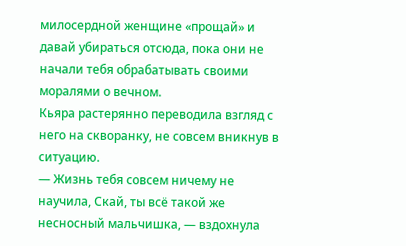милосердной женщине «прощай» и давай убираться отсюда, пока они не начали тебя обрабатывать своими моралями о вечном.
Кьяра растерянно переводила взгляд с него на скворанку, не совсем вникнув в ситуацию.
— Жизнь тебя совсем ничему не научила, Скай, ты всё такой же несносный мальчишка, — вздохнула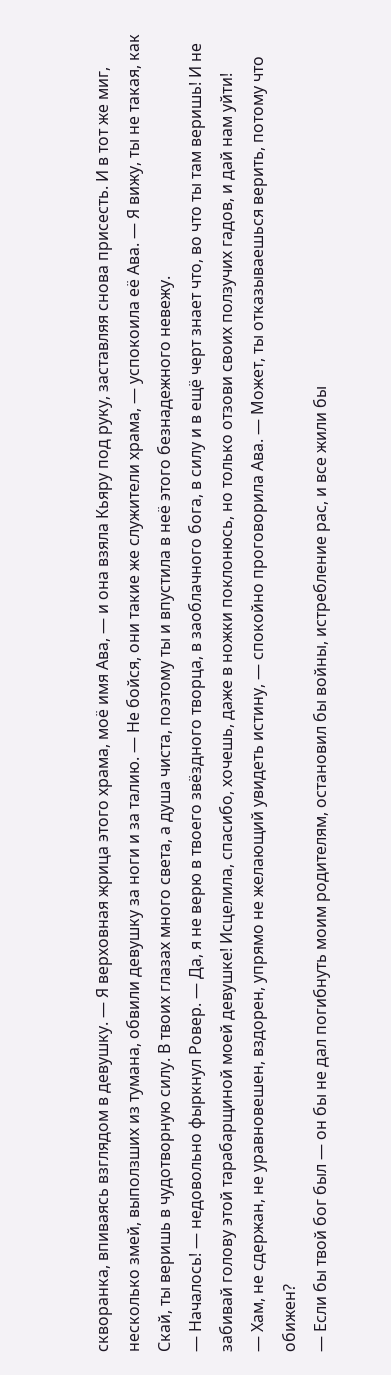скворанка, впиваясь взглядом в девушку. — Я верховная жрица этого храма, моё имя Ава, — и она взяла Кьяру под руку, заставляя снова присесть. И в тот же миг, несколько змей, выползших из тумана, обвили девушку за ноги и за талию. — Не бойся, они такие же служители храма, — успокоила её Ава. — Я вижу, ты не такая, как Скай, ты веришь в чудотворную силу. В твоих глазах много света, а душа чиста, поэтому ты и впустила в неё этого безнадежного невежу.
— Началось! — недовольно фыркнул Ровер. — Да, я не верю в твоего звёздного творца, в заоблачного бога, в силу и в ещё черт знает что, во что ты там веришь! И не забивай голову этой тарабарщиной моей девушке! Исцелила, спасибо, хочешь, даже в ножки поклонюсь, но только отзови своих ползучих гадов, и дай нам уйти!
— Хам, не сдержан, не уравновешен, вздорен, упрямо не желающий увидеть истину, — спокойно проговорила Ава. — Может, ты отказываешься верить, потому что обижен?
— Если бы твой бог был — он бы не дал погибнуть моим родителям, остановил бы войны, истребление рас, и все жили бы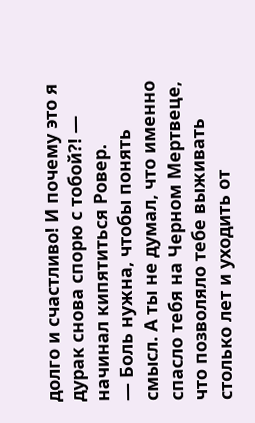долго и счастливо! И почему это я дурак снова спорю с тобой?! — начинал кипятиться Ровер.
— Боль нужна, чтобы понять смысл. А ты не думал, что именно спасло тебя на Черном Мертвеце, что позволяло тебе выживать столько лет и уходить от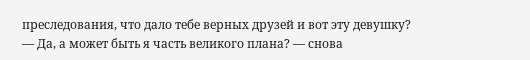преследования, что дало тебе верных друзей и вот эту девушку?
— Да, а может быть я часть великого плана? — снова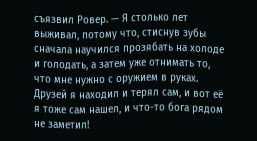съязвил Ровер. — Я столько лет выживал, потому что, стиснув зубы сначала научился прозябать на холоде и голодать, а затем уже отнимать то, что мне нужно с оружием в руках. Друзей я находил и терял сам, и вот её я тоже сам нашел, и что-то бога рядом не заметил!